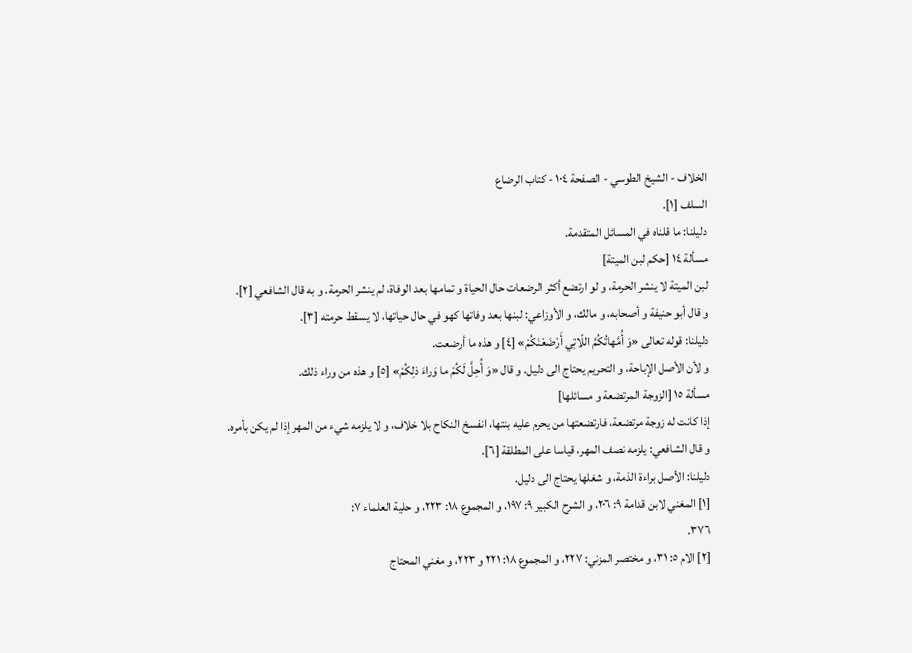الخلاف - الشيخ الطوسي - الصفحة ١٠٤ - كتاب الرضاع
السلف [١].
دليلنا: ما قلناه في المسائل المتقدمة.
مسألة ١٤ [حكم لبن الميتة]
لبن الميتة لا ينشر الحرمة، و لو ارتضع أكثر الرضعات حال الحياة و تمامها بعد الوفاة، لم ينشر الحرمة. و به قال الشافعي [٢].
و قال أبو حنيفة و أصحابه، و مالك، و الأوزاعي: لبنها بعد وفاتها كهو في حال حياتها، لا يسقط حرمته [٣].
دليلنا: قوله تعالى «وَ أُمَّهاتُكُمُ اللّاتِي أَرْضَعْنَكُمْ» [٤] و هذه ما أرضعت.
و لأن الأصل الإباحة، و التحريم يحتاج الى دليل. و قال «وَ أُحِلَّ لَكُمْ ما وَراءَ ذلِكُمْ» [٥] و هذه من وراء ذلك.
مسألة ١٥ [الزوجة المرتضعة و مسائلها]
إذا كانت له زوجة مرتضعة، فارتضعتها من يحرم عليه بنتها، انفسخ النكاح بلا خلاف، و لا يلزمه شيء من المهر إذا لم يكن بأمره.
و قال الشافعي: يلزمه نصف المهر، قياسا على المطلقة [٦].
دليلنا: الأصل براءة الذمة، و شغلها يحتاج الى دليل.
[١] المغني لابن قدامة ٩: ٢٠٦، و الشرح الكبير ٩: ١٩٧، و المجموع ١٨: ٢٢٣، و حلية العلماء ٧:
٣٧٦.
[٢] الام ٥: ٣١، و مختصر المزني: ٢٢٧، و المجموع ١٨: ٢٢١ و ٢٢٣، و مغني المحتاج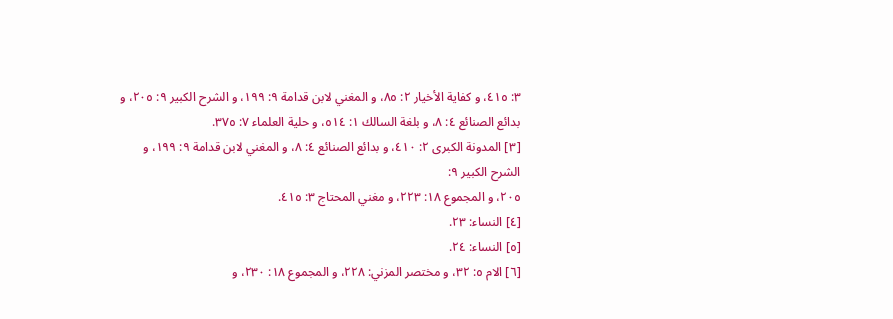٣: ٤١٥، و كفاية الأخيار ٢: ٨٥، و المغني لابن قدامة ٩: ١٩٩، و الشرح الكبير ٩: ٢٠٥، و بدائع الصنائع ٤: ٨، و بلغة السالك ١: ٥١٤، و حلية العلماء ٧: ٣٧٥.
[٣] المدونة الكبرى ٢: ٤١٠، و بدائع الصنائع ٤: ٨، و المغني لابن قدامة ٩: ١٩٩، و الشرح الكبير ٩:
٢٠٥، و المجموع ١٨: ٢٢٣، و مغني المحتاج ٣: ٤١٥.
[٤] النساء: ٢٣.
[٥] النساء: ٢٤.
[٦] الام ٥: ٣٢، و مختصر المزني: ٢٢٨، و المجموع ١٨: ٢٣٠، و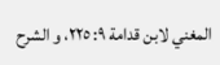المغني لابن قدامة ٩: ٢٢٥، و الشرح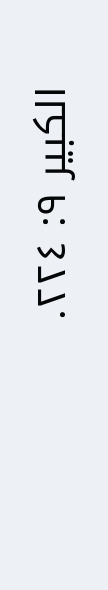الكبير ٩: ٢٢٤.